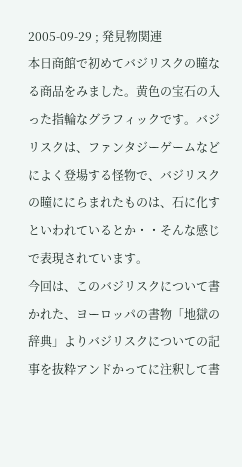2005-09-29 ; 発見物関連
本日商館で初めてバジリスクの瞳なる商品をみました。黄色の宝石の入った指輪なグラフィックです。バジリスクは、ファンタジーゲームなどによく登場する怪物で、バジリスクの瞳ににらまれたものは、石に化すといわれているとか・・そんな感じで表現されています。
今回は、このバジリスクについて書かれた、ヨーロッパの書物「地獄の辞典」よりバジリスクについての記事を抜粋アンドかってに注釈して書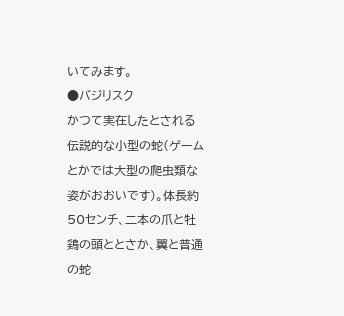いてみます。
●バジリスク
かつて実在したとされる伝説的な小型の蛇(ゲームとかでは大型の爬虫類な姿がおおいです)。体長約50センチ、二本の爪と牡鶏の頭ととさか、翼と普通の蛇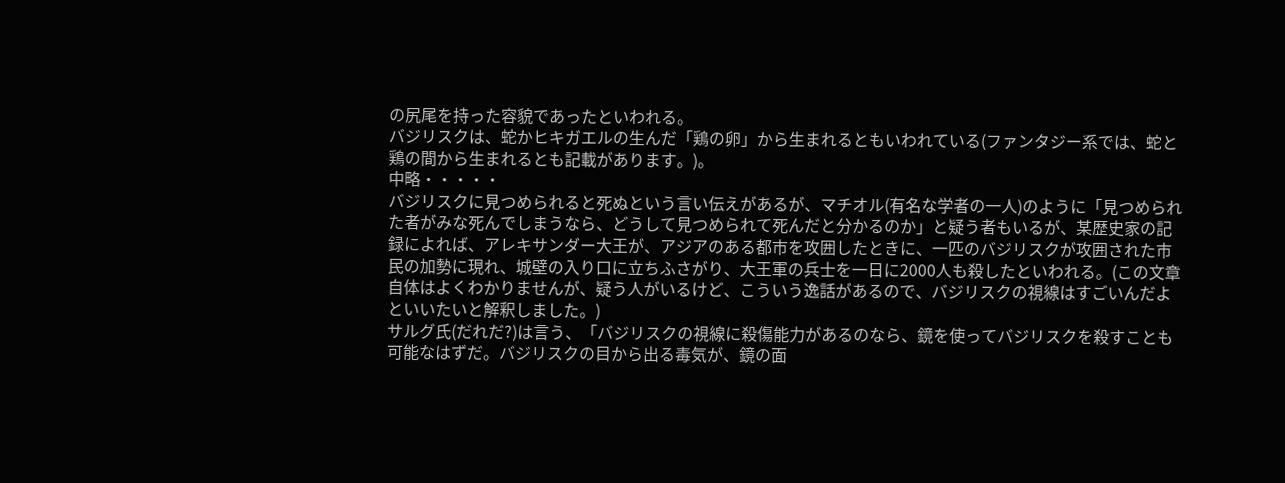の尻尾を持った容貌であったといわれる。
バジリスクは、蛇かヒキガエルの生んだ「鶏の卵」から生まれるともいわれている(ファンタジー系では、蛇と鶏の間から生まれるとも記載があります。)。
中略・・・・・
バジリスクに見つめられると死ぬという言い伝えがあるが、マチオル(有名な学者の一人)のように「見つめられた者がみな死んでしまうなら、どうして見つめられて死んだと分かるのか」と疑う者もいるが、某歴史家の記録によれば、アレキサンダー大王が、アジアのある都市を攻囲したときに、一匹のバジリスクが攻囲された市民の加勢に現れ、城壁の入り口に立ちふさがり、大王軍の兵士を一日に2000人も殺したといわれる。(この文章自体はよくわかりませんが、疑う人がいるけど、こういう逸話があるので、バジリスクの視線はすごいんだよといいたいと解釈しました。)
サルグ氏(だれだ?)は言う、「バジリスクの視線に殺傷能力があるのなら、鏡を使ってバジリスクを殺すことも可能なはずだ。バジリスクの目から出る毒気が、鏡の面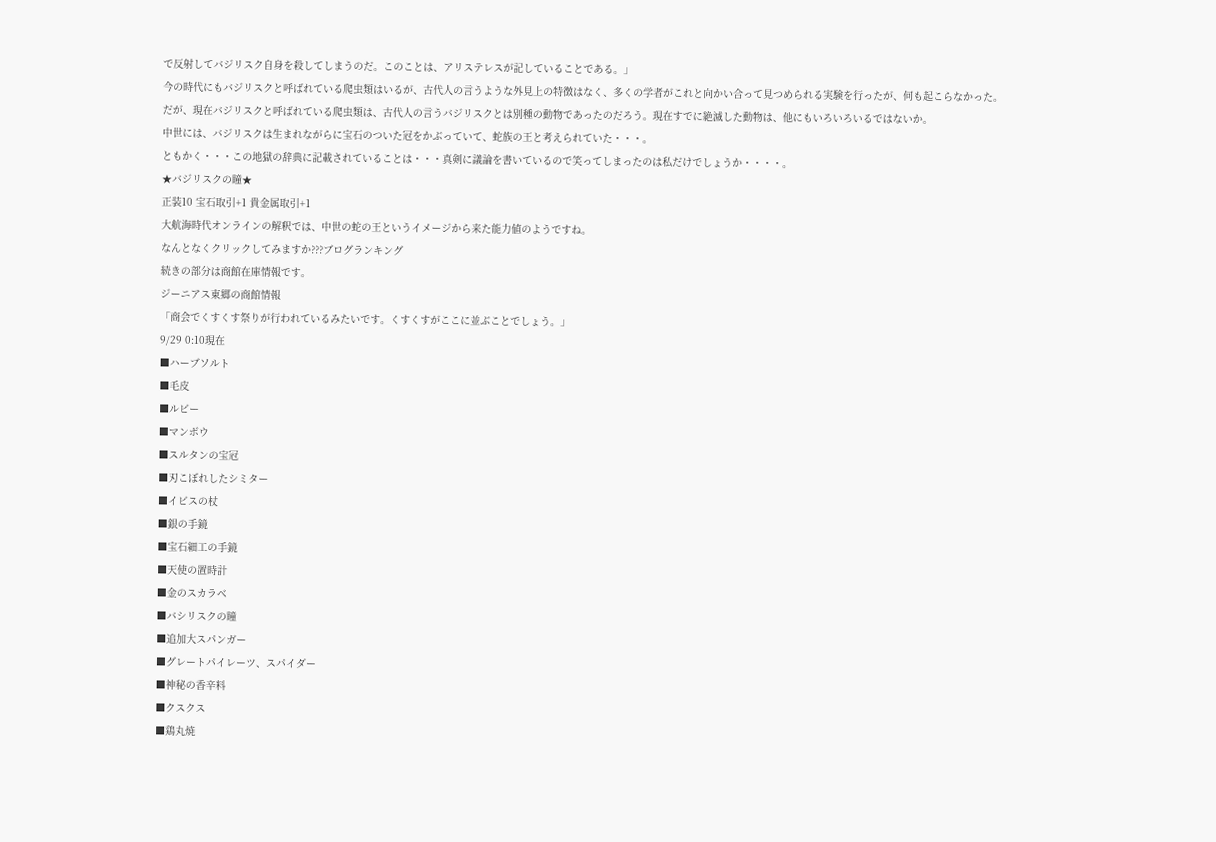で反射してバジリスク自身を殺してしまうのだ。このことは、アリステレスが記していることである。」
今の時代にもバジリスクと呼ばれている爬虫類はいるが、古代人の言うような外見上の特徴はなく、多くの学者がこれと向かい合って見つめられる実験を行ったが、何も起こらなかった。
だが、現在バジリスクと呼ばれている爬虫類は、古代人の言うバジリスクとは別種の動物であったのだろう。現在すでに絶滅した動物は、他にもいろいろいるではないか。
中世には、バジリスクは生まれながらに宝石のついた冠をかぶっていて、蛇族の王と考えられていた・・・。
ともかく・・・この地獄の辞典に記載されていることは・・・真剣に議論を書いているので笑ってしまったのは私だけでしょうか・・・・。
★バジリスクの瞳★
正装10 宝石取引+1 貴金属取引+1
大航海時代オンラインの解釈では、中世の蛇の王というイメージから来た能力値のようですね。
なんとなくクリックしてみますか???ブログランキング
続きの部分は商館在庫情報です。
ジーニアス東郷の商館情報
「商会でくすくす祭りが行われているみたいです。くすくすがここに並ぶことでしょう。」
9/29 0:10現在
■ハーブソルト
■毛皮
■ルビー
■マンボウ
■スルタンの宝冠
■刃こぼれしたシミター
■イビスの杖
■銀の手鏡
■宝石細工の手鏡
■天使の置時計
■金のスカラベ
■バシリスクの瞳
■追加大スパンガー
■グレートパイレーツ、スパイダー
■神秘の香辛料
■クスクス
■鶏丸焼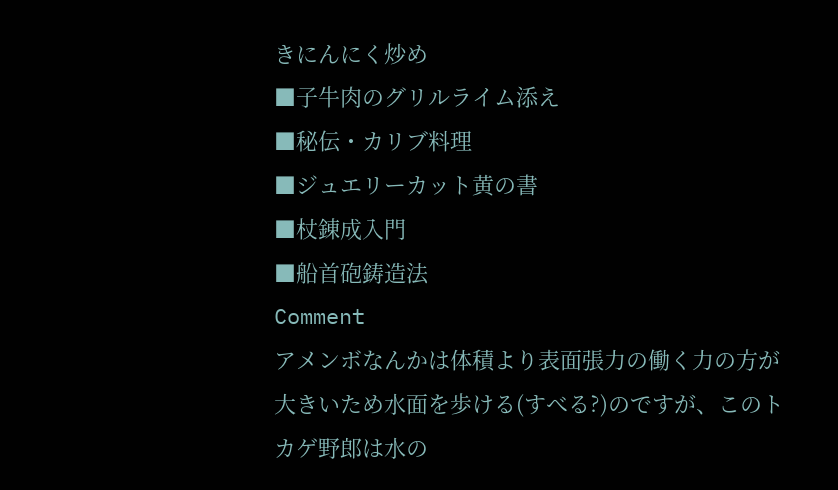きにんにく炒め
■子牛肉のグリルライム添え
■秘伝・カリブ料理
■ジュエリーカット黄の書
■杖錬成入門
■船首砲鋳造法
Comment
アメンボなんかは体積より表面張力の働く力の方が大きいため水面を歩ける(すべる?)のですが、このトカゲ野郎は水の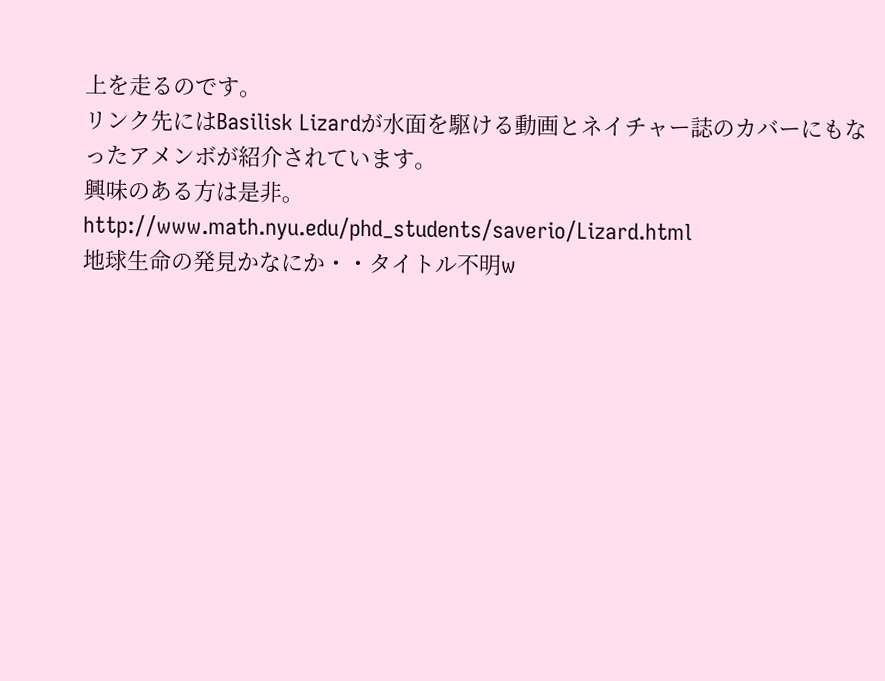上を走るのです。
リンク先にはBasilisk Lizardが水面を駆ける動画とネイチャー誌のカバーにもなったアメンボが紹介されています。
興味のある方は是非。
http://www.math.nyu.edu/phd_students/saverio/Lizard.html
地球生命の発見かなにか・・タイトル不明w